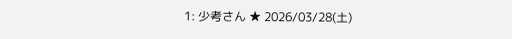1: 少考さん ★ 2026/03/28(土)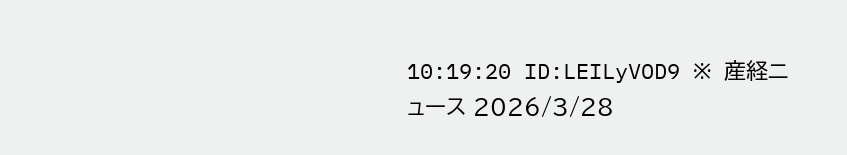10:19:20 ID:LEILyVOD9 ※ 産経ニュース 2026/3/28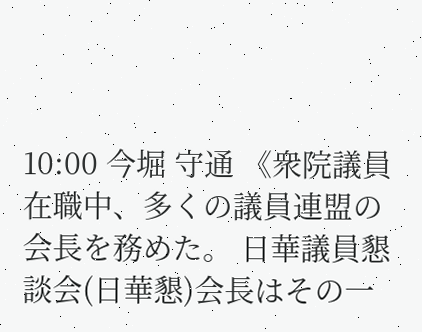10:00 今堀 守通 《衆院議員在職中、多くの議員連盟の会長を務めた。 日華議員懇談会(日華懇)会長はその一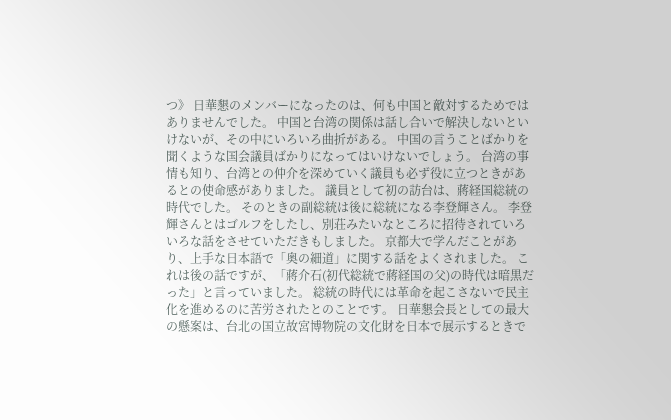つ》 日華懇のメンバーになったのは、何も中国と敵対するためではありませんでした。 中国と台湾の関係は話し合いで解決しないといけないが、その中にいろいろ曲折がある。 中国の言うことばかりを聞くような国会議員ばかりになってはいけないでしょう。 台湾の事情も知り、台湾との仲介を深めていく議員も必ず役に立つときがあるとの使命感がありました。 議員として初の訪台は、蔣経国総統の時代でした。 そのときの副総統は後に総統になる李登輝さん。 李登輝さんとはゴルフをしたし、別荘みたいなところに招待されていろいろな話をさせていただきもしました。 京都大で学んだことがあり、上手な日本語で「奥の細道」に関する話をよくされました。 これは後の話ですが、「蔣介石(初代総統で蔣経国の父)の時代は暗黒だった」と言っていました。 総統の時代には革命を起こさないで民主化を進めるのに苦労されたとのことです。 日華懇会長としての最大の懸案は、台北の国立故宮博物院の文化財を日本で展示するときで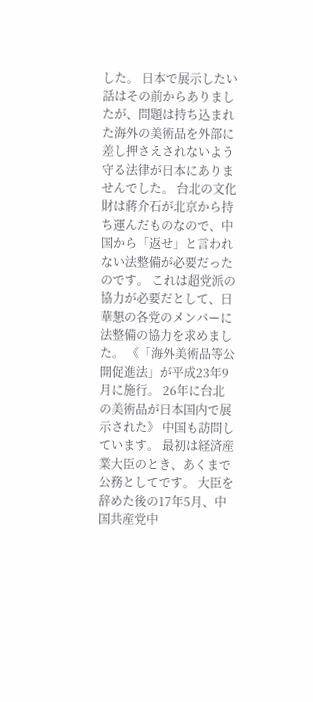した。 日本で展示したい話はその前からありましたが、問題は持ち込まれた海外の美術品を外部に差し押さえされないよう守る法律が日本にありませんでした。 台北の文化財は蔣介石が北京から持ち運んだものなので、中国から「返せ」と言われない法整備が必要だったのです。 これは超党派の協力が必要だとして、日華懇の各党のメンバーに法整備の協力を求めました。 《「海外美術品等公開促進法」が平成23年9月に施行。 26年に台北の美術品が日本国内で展示された》 中国も訪問しています。 最初は経済産業大臣のとき、あくまで公務としてです。 大臣を辞めた後の17年5月、中国共産党中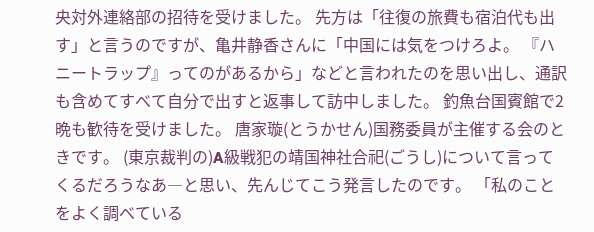央対外連絡部の招待を受けました。 先方は「往復の旅費も宿泊代も出す」と言うのですが、亀井静香さんに「中国には気をつけろよ。 『ハニートラップ』ってのがあるから」などと言われたのを思い出し、通訳も含めてすべて自分で出すと返事して訪中しました。 釣魚台国賓館で2晩も歓待を受けました。 唐家璇(とうかせん)国務委員が主催する会のときです。 (東京裁判の)A級戦犯の靖国神社合祀(ごうし)について言ってくるだろうなあ―と思い、先んじてこう発言したのです。 「私のことをよく調べている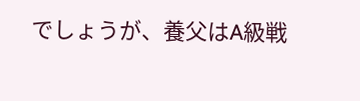でしょうが、養父はA級戦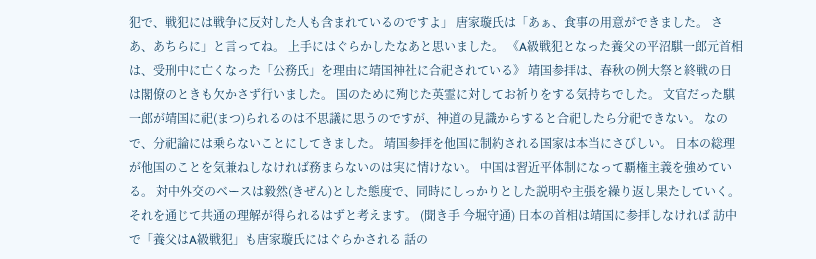犯で、戦犯には戦争に反対した人も含まれているのですよ」 唐家璇氏は「あぁ、食事の用意ができました。 さあ、あちらに」と言ってね。 上手にはぐらかしたなあと思いました。 《A級戦犯となった養父の平沼騏一郎元首相は、受刑中に亡くなった「公務氏」を理由に靖国神社に合祀されている》 靖国参拝は、春秋の例大祭と終戦の日は閣僚のときも欠かさず行いました。 国のために殉じた英霊に対してお祈りをする気持ちでした。 文官だった騏一郎が靖国に祀(まつ)られるのは不思議に思うのですが、神道の見識からすると合祀したら分祀できない。 なので、分祀論には乗らないことにしてきました。 靖国参拝を他国に制約される国家は本当にさびしい。 日本の総理が他国のことを気兼ねしなければ務まらないのは実に情けない。 中国は習近平体制になって覇権主義を強めている。 対中外交のベースは毅然(きぜん)とした態度で、同時にしっかりとした説明や主張を繰り返し果たしていく。 それを通じて共通の理解が得られるはずと考えます。 (聞き手 今堀守通) 日本の首相は靖国に参拝しなければ 訪中で「養父はA級戦犯」も唐家璇氏にはぐらかされる 話の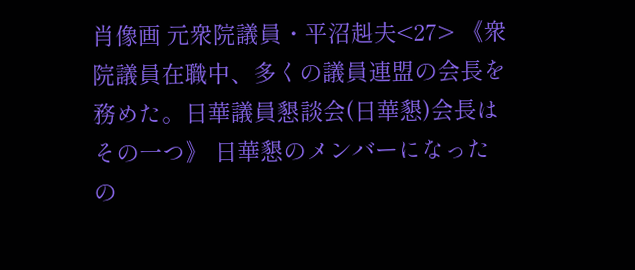肖像画 元衆院議員・平沼赳夫<27> 《衆院議員在職中、多くの議員連盟の会長を務めた。日華議員懇談会(日華懇)会長はその一つ》 日華懇のメンバーになったの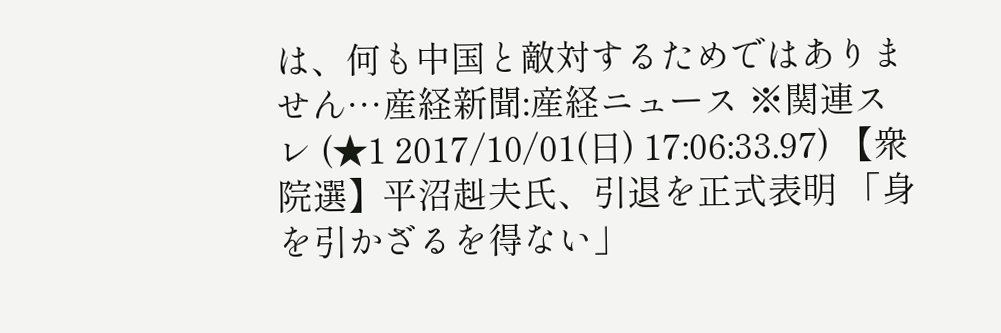は、何も中国と敵対するためではありません…産経新聞:産経ニュース ※関連スレ (★1 2017/10/01(日) 17:06:33.97) 【衆院選】平沼赳夫氏、引退を正式表明 「身を引かざるを得ない」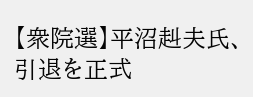【衆院選】平沼赳夫氏、引退を正式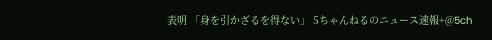表明 「身を引かざるを得ない」 5ちゃんねるのニュース速報+@5ch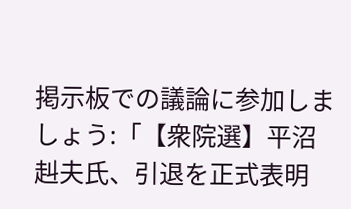掲示板での議論に参加しましょう:「【衆院選】平沼赳夫氏、引退を正式表明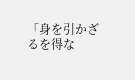「身を引かざるを得な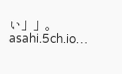い」」。asahi.5ch.io…